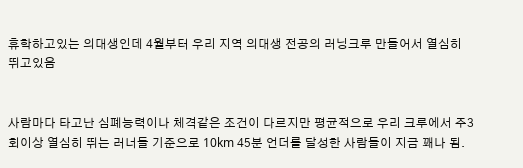휴학하고있는 의대생인데 4월부터 우리 지역 의대생 전공의 러닝크루 만들어서 열심히 뛰고있음


사람마다 타고난 심폐능력이나 체격같은 조건이 다르지만 평균적으로 우리 크루에서 주3회이상 열심히 뛰는 러너들 기준으로 10km 45분 언더를 달성한 사람들이 지금 꽤나 됨.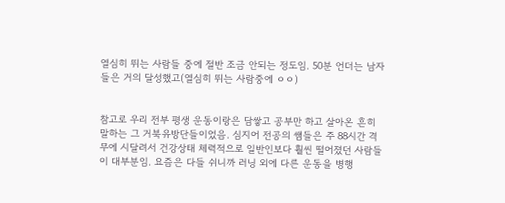열심히 뛰는 사람들 중에 절반 조금 안되는 정도임. 50분 언더는 남자들은 거의 달성했고(열심히 뛰는 사람중에 ㅇㅇ)


참고로 우리 전부 평생 운동이랑은 담쌓고 공부만 하고 살아온 흔히 말하는 그 거북유방단들이었음. 심지어 전공의 쌤들은 주 88시간 격무에 시달려서 건강상태 체력적으로 일반인보다 훨씬 떨어졌던 사람들이 대부분임. 요즘은 다들 쉬니까 러닝 외에 다른 운동을 병행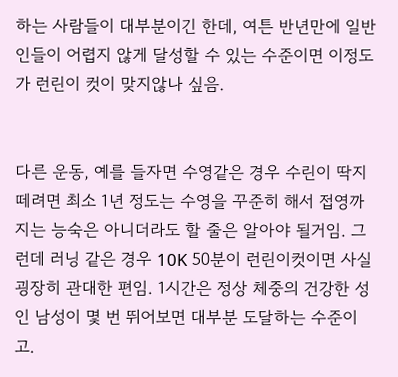하는 사람들이 대부분이긴 한데, 여튼 반년만에 일반인들이 어렵지 않게 달성할 수 있는 수준이면 이정도가 런린이 컷이 맞지않나 싶음.


다른 운동, 예를 들자면 수영같은 경우 수린이 딱지 떼려면 최소 1년 정도는 수영을 꾸준히 해서 접영까지는 능숙은 아니더라도 할 줄은 알아야 될거임. 그런데 러닝 같은 경우 10K 50분이 런린이컷이면 사실 굉장히 관대한 편임. 1시간은 정상 체중의 건강한 성인 남성이 몇 번 뛰어보면 대부분 도달하는 수준이고.